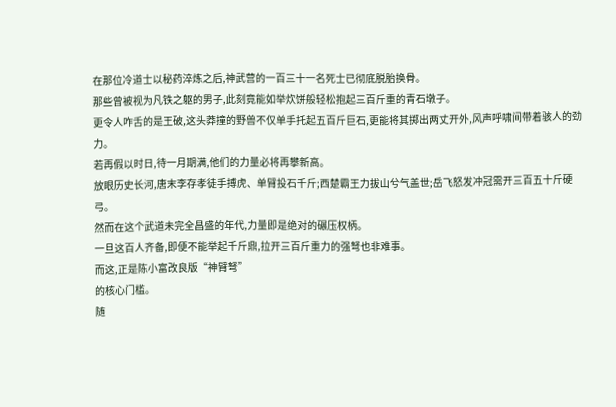在那位冷道士以秘药淬炼之后,神武营的一百三十一名死士已彻底脱胎换骨。
那些曾被视为凡铁之躯的男子,此刻竟能如举炊饼般轻松抱起三百斤重的青石墩子。
更令人咋舌的是王破,这头莽撞的野兽不仅单手托起五百斤巨石,更能将其掷出两丈开外,风声呼啸间带着骇人的劲力。
若再假以时日,待一月期满,他们的力量必将再攀新高。
放眼历史长河,唐末李存孝徒手搏虎、单臂投石千斤;西楚霸王力拔山兮气盖世;岳飞怒发冲冠需开三百五十斤硬弓。
然而在这个武道未完全昌盛的年代,力量即是绝对的碾压权柄。
一旦这百人齐备,即便不能举起千斤鼎,拉开三百斤重力的强弩也非难事。
而这,正是陈小富改良版“神臂弩”
的核心门槛。
随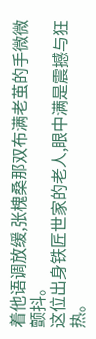着他语调放缓,张槐桑那双布满老茧的手微微颤抖。
这位出身铁匠世家的老人,眼中满是震撼与狂热。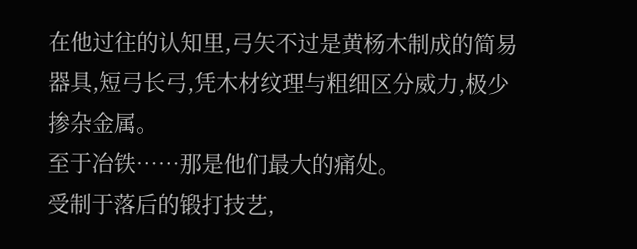在他过往的认知里,弓矢不过是黄杨木制成的简易器具,短弓长弓,凭木材纹理与粗细区分威力,极少掺杂金属。
至于冶铁……那是他们最大的痛处。
受制于落后的锻打技艺,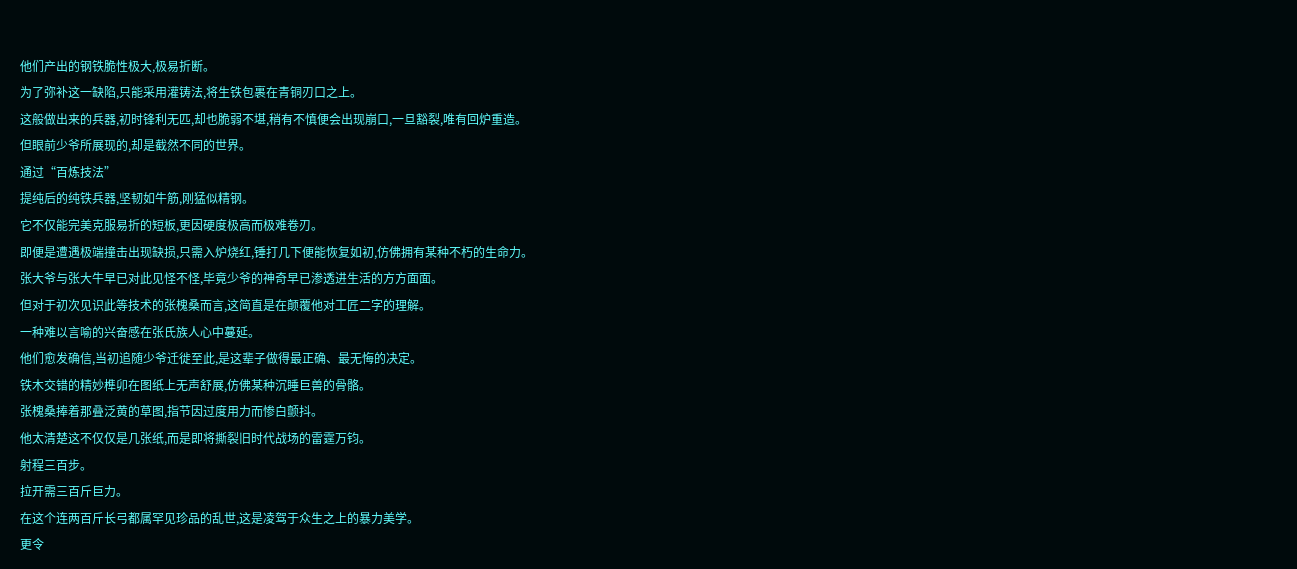他们产出的钢铁脆性极大,极易折断。
为了弥补这一缺陷,只能采用灌铸法,将生铁包裹在青铜刃口之上。
这般做出来的兵器,初时锋利无匹,却也脆弱不堪,稍有不慎便会出现崩口,一旦豁裂,唯有回炉重造。
但眼前少爷所展现的,却是截然不同的世界。
通过“百炼技法”
提纯后的纯铁兵器,坚韧如牛筋,刚猛似精钢。
它不仅能完美克服易折的短板,更因硬度极高而极难卷刃。
即便是遭遇极端撞击出现缺损,只需入炉烧红,锤打几下便能恢复如初,仿佛拥有某种不朽的生命力。
张大爷与张大牛早已对此见怪不怪,毕竟少爷的神奇早已渗透进生活的方方面面。
但对于初次见识此等技术的张槐桑而言,这简直是在颠覆他对工匠二字的理解。
一种难以言喻的兴奋感在张氏族人心中蔓延。
他们愈发确信,当初追随少爷迁徙至此,是这辈子做得最正确、最无悔的决定。
铁木交错的精妙榫卯在图纸上无声舒展,仿佛某种沉睡巨兽的骨骼。
张槐桑捧着那叠泛黄的草图,指节因过度用力而惨白颤抖。
他太清楚这不仅仅是几张纸,而是即将撕裂旧时代战场的雷霆万钧。
射程三百步。
拉开需三百斤巨力。
在这个连两百斤长弓都属罕见珍品的乱世,这是凌驾于众生之上的暴力美学。
更令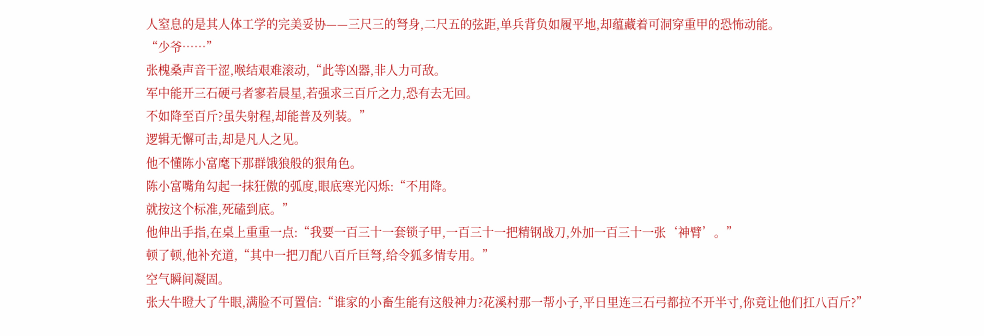人窒息的是其人体工学的完美妥协——三尺三的弩身,二尺五的弦距,单兵背负如履平地,却蕴藏着可洞穿重甲的恐怖动能。
“少爷……”
张槐桑声音干涩,喉结艰难滚动,“此等凶器,非人力可敌。
军中能开三石硬弓者寥若晨星,若强求三百斤之力,恐有去无回。
不如降至百斤?虽失射程,却能普及列装。”
逻辑无懈可击,却是凡人之见。
他不懂陈小富麾下那群饿狼般的狠角色。
陈小富嘴角勾起一抹狂傲的弧度,眼底寒光闪烁:“不用降。
就按这个标准,死磕到底。”
他伸出手指,在桌上重重一点:“我要一百三十一套锁子甲,一百三十一把精钢战刀,外加一百三十一张‘神臂’。”
顿了顿,他补充道,“其中一把刀配八百斤巨弩,给令狐多情专用。”
空气瞬间凝固。
张大牛瞪大了牛眼,满脸不可置信:“谁家的小畜生能有这般神力?花溪村那一帮小子,平日里连三石弓都拉不开半寸,你竟让他们扛八百斤?”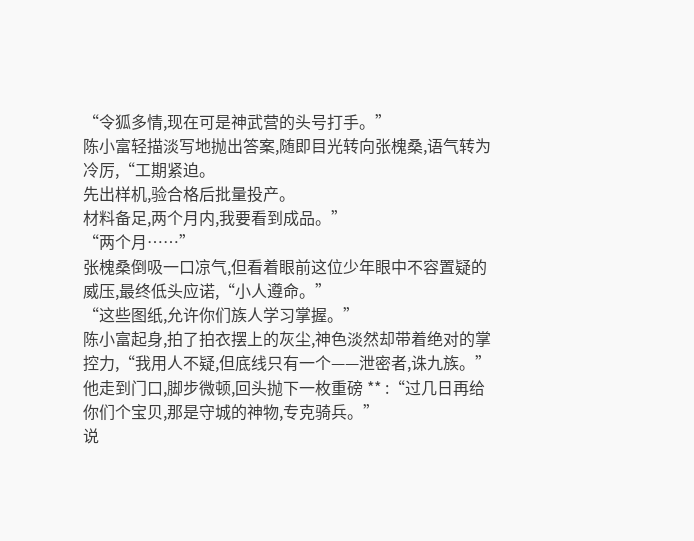“令狐多情,现在可是神武营的头号打手。”
陈小富轻描淡写地抛出答案,随即目光转向张槐桑,语气转为冷厉,“工期紧迫。
先出样机,验合格后批量投产。
材料备足,两个月内,我要看到成品。”
“两个月……”
张槐桑倒吸一口凉气,但看着眼前这位少年眼中不容置疑的威压,最终低头应诺,“小人遵命。”
“这些图纸,允许你们族人学习掌握。”
陈小富起身,拍了拍衣摆上的灰尘,神色淡然却带着绝对的掌控力,“我用人不疑,但底线只有一个——泄密者,诛九族。”
他走到门口,脚步微顿,回头抛下一枚重磅 ** :“过几日再给你们个宝贝,那是守城的神物,专克骑兵。”
说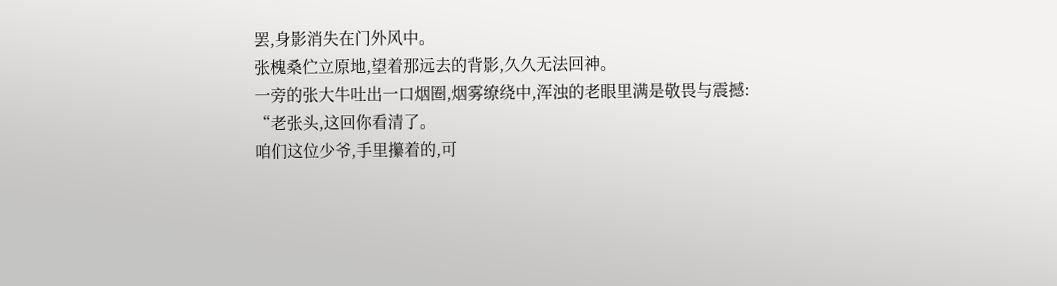罢,身影消失在门外风中。
张槐桑伫立原地,望着那远去的背影,久久无法回神。
一旁的张大牛吐出一口烟圈,烟雾缭绕中,浑浊的老眼里满是敬畏与震撼:
“老张头,这回你看清了。
咱们这位少爷,手里攥着的,可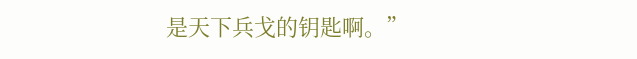是天下兵戈的钥匙啊。”